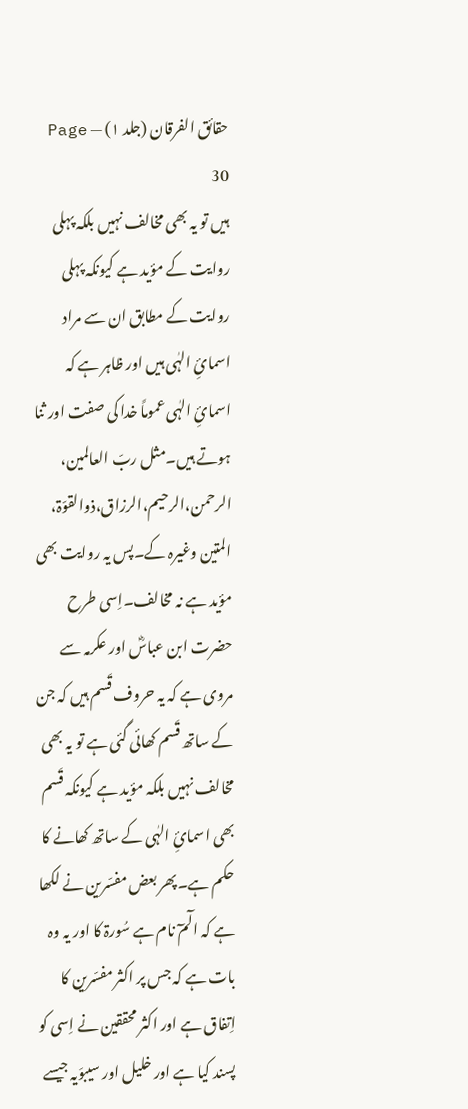حقائق الفرقان (جلد ۱) — Page 30
ہیں تو یہ بھی مخالف نہیں بلکہ پہلی روایت کے مؤید ہے کیونکہ پہلی روایت کے مطابق ان سے مراد اسمائِ الہٰی ہیں اور ظاہر ہے کہ اسمائِ الہٰی عموماً خدا کی صفت اور ثنا ہوتے ہیں۔مثل ربّ العالمین، الرحمن،الرحیم،الرزاق،ذوالقوّۃ، المتین وغیرہ کے۔پس یہ روایت بھی مؤید ہے نہ مخالف۔اِسی طرح حضرت ابن عباسؓ اور عکرمہ سے مروی ہے کہ یہ حروف قَسم ہیں کہ جن کے ساتھ قَسم کھائی گئی ہے تو یہ بھی مخالف نہیں بلکہ مؤید ہے کیونکہ قَسم بھی اسمائِ الہٰی کے ساتھ کھانے کا حکم ہے۔پھر بعض مفسّرین نے لکھا ہے کہ الٓمٓ نام ہے سُورۃ کا اور یہ وہ بات ہے کہ جس پر اکثر مفسّرین کا اِتفاق ہے اور اکثر محققین نے اِسی کو پسند کیا ہے اور خلیل اور سیبوَیہ جیسے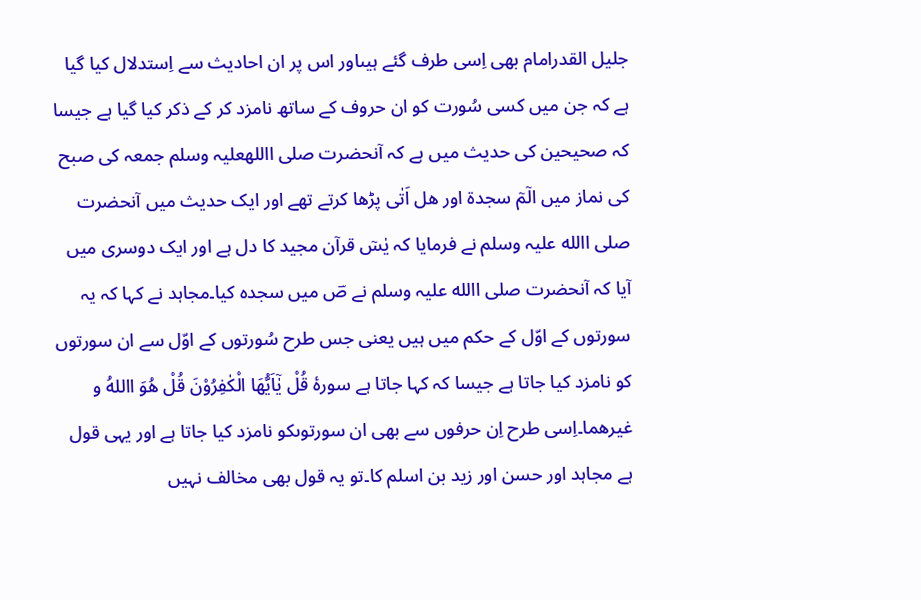جلیل القدرامام بھی اِسی طرف گئے ہیںاور اس پر ان احادیث سے اِستدلال کیا گیا ہے کہ جن میں کسی سُورت کو ان حروف کے ساتھ نامزد کر کے ذکر کیا گیا ہے جیسا کہ صحیحین کی حدیث میں ہے کہ آنحضرت صلی االلهعلیہ وسلم جمعہ کی صبح کی نماز میں الٓمٓ سجدۃ اور ھل اَتٰی پڑھا کرتے تھے اور ایک حدیث میں آنحضرت صلی االله علیہ وسلم نے فرمایا کہ یٰسٓ قرآن مجید کا دل ہے اور ایک دوسری میں آیا کہ آنحضرت صلی االله علیہ وسلم نے صؔ میں سجدہ کیا۔مجاہد نے کہا کہ یہ سورتوں کے اوّل کے حکم میں ہیں یعنی جس طرح سُورتوں کے اوّل سے ان سورتوں کو نامزد کیا جاتا ہے جیسا کہ کہا جاتا ہے سورۂ قُلْ یٰٓاَیُّھَا الْکٰفِرُوْنَ قُلْ ھُوَ االلهُ و غیرھما۔اِسی طرح اِن حرفوں سے بھی ان سورتوںکو نامزد کیا جاتا ہے اور یہی قول ہے مجاہد اور حسن اور زید بن اسلم کا۔تو یہ قول بھی مخالف نہیں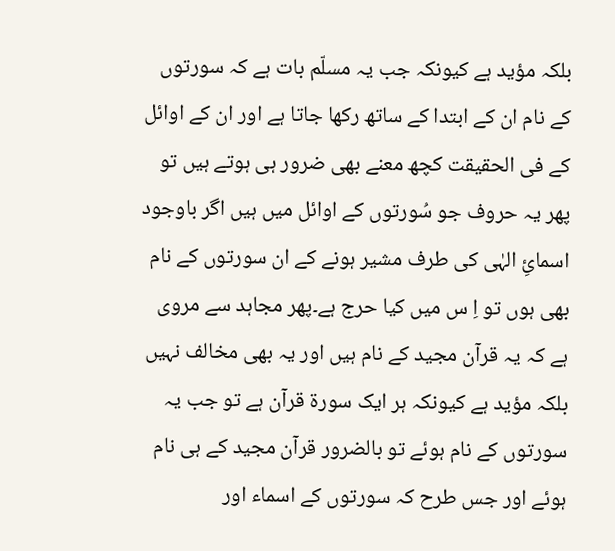بلکہ مؤید ہے کیونکہ جب یہ مسلّم بات ہے کہ سورتوں کے نام ان کے ابتدا کے ساتھ رکھا جاتا ہے اور ان کے اوائل کے فی الحقیقت کچھ معنے بھی ضرور ہی ہوتے ہیں تو پھر یہ حروف جو سُورتوں کے اوائل میں ہیں اگر باوجود اسمائِ الہٰی کی طرف مشیر ہونے کے ان سورتوں کے نام بھی ہوں تو اِ س میں کیا حرج ہے۔پھر مجاہد سے مروی ہے کہ یہ قرآن مجید کے نام ہیں اور یہ بھی مخالف نہیں بلکہ مؤید ہے کیونکہ ہر ایک سورۃ قرآن ہے تو جب یہ سورتوں کے نام ہوئے تو بالضرور قرآن مجید کے ہی نام ہوئے اور جس طرح کہ سورتوں کے اسماء اور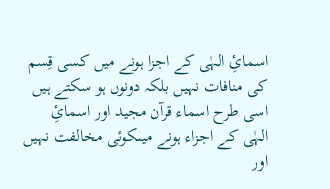اسمائِ الہٰی کے اجزا ہونے میں کسی قِسم کی منافات نہیں بلکہ دونوں ہو سکتے ہیں اسی طرح اسماء قرآن مجید اور اسمائِ الہٰی کے اجزاء ہونے میںکوئی مخالفت نہیں اور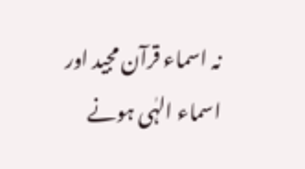نہ اسماء قرآن مجید اور اسماء الہٰی ہونے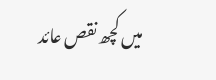میں کچھ نقص عائد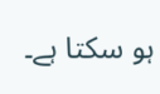ہو سکتا ہے۔